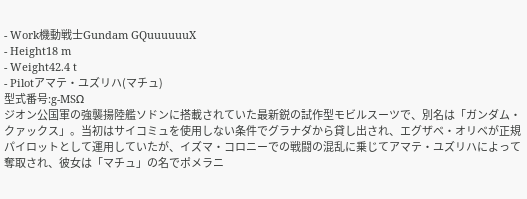- Work機動戦士Gundam GQuuuuuuX
- Height18 m
- Weight42.4 t
- Pilotアマテ・ユズリハ(マチュ)
型式番号:g-MSΩ
ジオン公国軍の強襲揚陸艦ソドンに搭載されていた最新鋭の試作型モビルスーツで、別名は「ガンダム・クァックス」。当初はサイコミュを使用しない条件でグラナダから貸し出され、エグザベ・オリベが正規パイロットとして運用していたが、イズマ・コロニーでの戦闘の混乱に乗じてアマテ・ユズリハによって奪取され、彼女は「マチュ」の名でポメラニ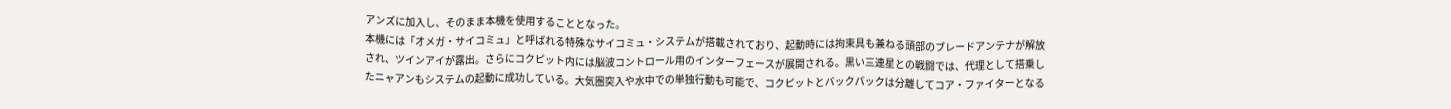アンズに加入し、そのまま本機を使用することとなった。
本機には「オメガ・サイコミュ」と呼ばれる特殊なサイコミュ・システムが搭載されており、起動時には拘束具も兼ねる頭部のブレードアンテナが解放され、ツインアイが露出。さらにコクピット内には脳波コントロール用のインターフェースが展開される。黒い三連星との戦闘では、代理として搭乗したニャアンもシステムの起動に成功している。大気圏突入や水中での単独行動も可能で、コクピットとバックパックは分離してコア・ファイターとなる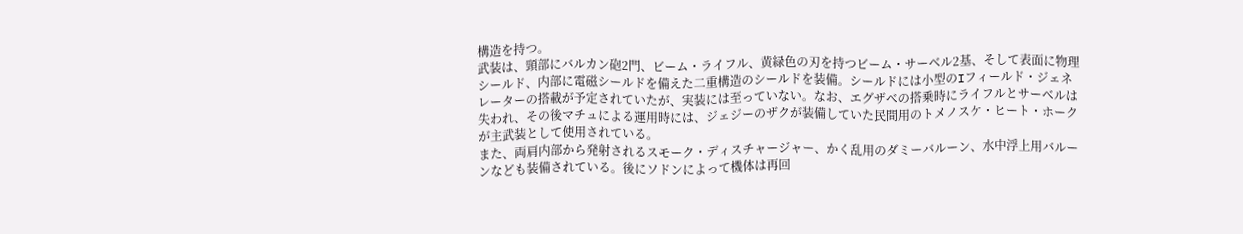構造を持つ。
武装は、頸部にバルカン砲2門、ビーム・ライフル、黄緑色の刃を持つビーム・サーベル2基、そして表面に物理シールド、内部に電磁シールドを備えた二重構造のシールドを装備。シールドには小型のIフィールド・ジェネレーターの搭載が予定されていたが、実装には至っていない。なお、エグザベの搭乗時にライフルとサーベルは失われ、その後マチュによる運用時には、ジェジーのザクが装備していた民間用のトメノスケ・ヒート・ホークが主武装として使用されている。
また、両肩内部から発射されるスモーク・ディスチャージャー、かく乱用のダミーバルーン、水中浮上用バルーンなども装備されている。後にソドンによって機体は再回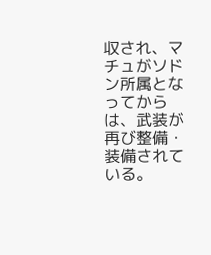収され、マチュがソドン所属となってからは、武装が再び整備・装備されている。